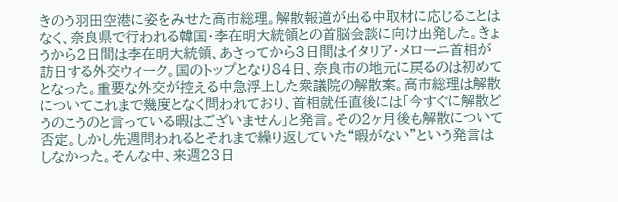きのう羽田空港に姿をみせた高市総理。解散報道が出る中取材に応じることはなく、奈良県で行われる韓国・李在明大統領との首脳会談に向け出発した。きょうから2日間は李在明大統領、あさってから3日間はイタリア・メローニ首相が訪日する外交ウィーク。国のトップとなり84日、奈良市の地元に戻るのは初めてとなった。重要な外交が控える中急浮上した衆議院の解散案。高市総理は解散についてこれまで幾度となく問われており、首相就任直後には「今すぐに解散どうのこうのと言っている暇はございません」と発言。その2ヶ月後も解散について否定。しかし先週問われるとそれまで繰り返していた“暇がない”という発言はしなかった。そんな中、来週23日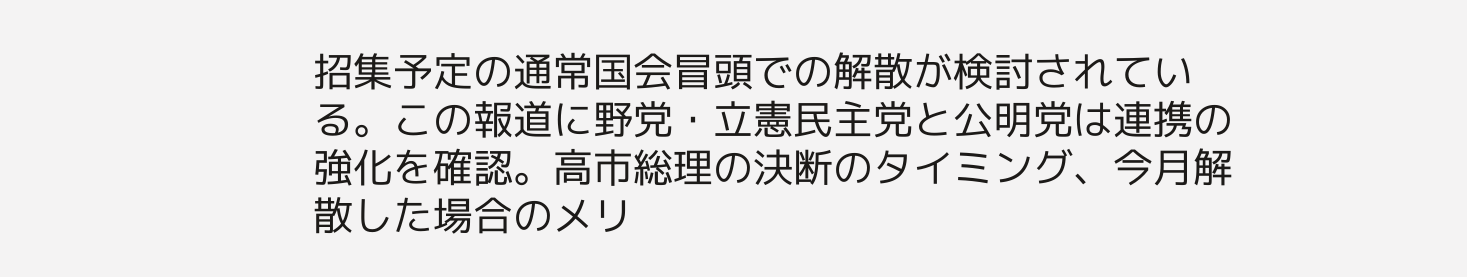招集予定の通常国会冒頭での解散が検討されている。この報道に野党・立憲民主党と公明党は連携の強化を確認。高市総理の決断のタイミング、今月解散した場合のメリ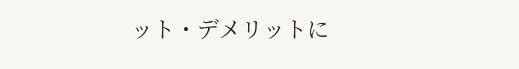ット・デメリットに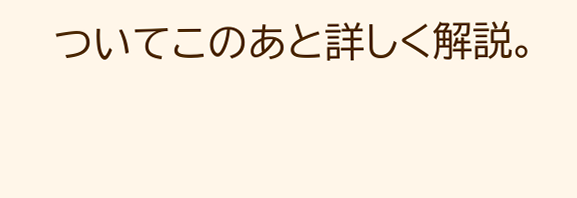ついてこのあと詳しく解説。